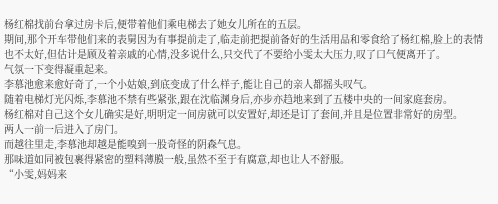杨红棉找前台拿过房卡后,便带着他们乘电梯去了她女儿所在的五层。
期间,那个开车带他们来的表舅因为有事提前走了,临走前把提前备好的生活用品和零食给了杨红棉,脸上的表情也不太好,但估计是顾及着亲戚的心情,没多说什么,只交代了不要给小雯太大压力,叹了口气便离开了。
气氛一下变得凝重起来。
李慕池愈来愈好奇了,一个小姑娘,到底变成了什么样子,能让自己的亲人都摇头叹气。
随着电梯灯光闪烁,李慕池不禁有些紧张,跟在沈临渊身后,亦步亦趋地来到了五楼中央的一间家庭套房。
杨红棉对自己这个女儿确实是好,明明定一间房就可以安置好,却还是订了套间,并且是位置非常好的房型。
两人一前一后进入了房门。
而越往里走,李慕池却越是能嗅到一股奇怪的阴森气息。
那味道如同被包裹得紧密的塑料薄膜一般,虽然不至于有腐意,却也让人不舒服。
“小雯,妈妈来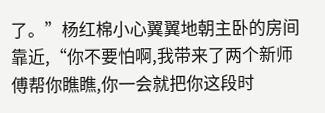了。”杨红棉小心翼翼地朝主卧的房间靠近,“你不要怕啊,我带来了两个新师傅帮你瞧瞧,你一会就把你这段时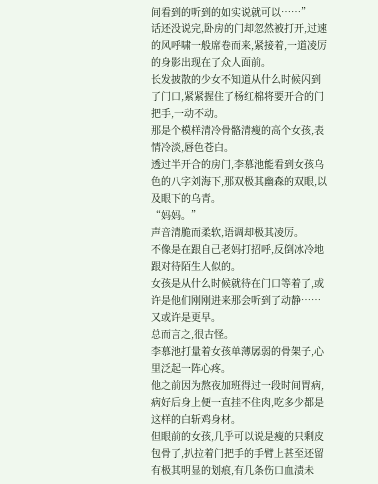间看到的听到的如实说就可以……”
话还没说完,卧房的门却忽然被打开,过速的风呼啸一般席卷而来,紧接着,一道凌厉的身影出现在了众人面前。
长发披散的少女不知道从什么时候闪到了门口,紧紧握住了杨红棉将要开合的门把手,一动不动。
那是个模样清冷骨骼清瘦的高个女孩,表情冷淡,唇色苍白。
透过半开合的房门,李慕池能看到女孩乌色的八字刘海下,那双极其幽森的双眼,以及眼下的乌青。
“妈妈。”
声音清脆而柔软,语调却极其凌厉。
不像是在跟自己老妈打招呼,反倒冰冷地跟对待陌生人似的。
女孩是从什么时候就待在门口等着了,或许是他们刚刚进来那会听到了动静……又或许是更早。
总而言之,很古怪。
李慕池打量着女孩单薄孱弱的骨架子,心里泛起一阵心疼。
他之前因为熬夜加班得过一段时间胃病,病好后身上便一直挂不住肉,吃多少都是这样的白斩鸡身材。
但眼前的女孩,几乎可以说是瘦的只剩皮包骨了,扒拉着门把手的手臂上甚至还留有极其明显的划痕,有几条伤口血渍未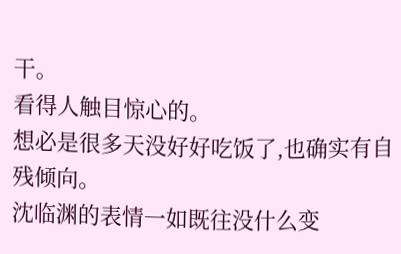干。
看得人触目惊心的。
想必是很多天没好好吃饭了,也确实有自残倾向。
沈临渊的表情一如既往没什么变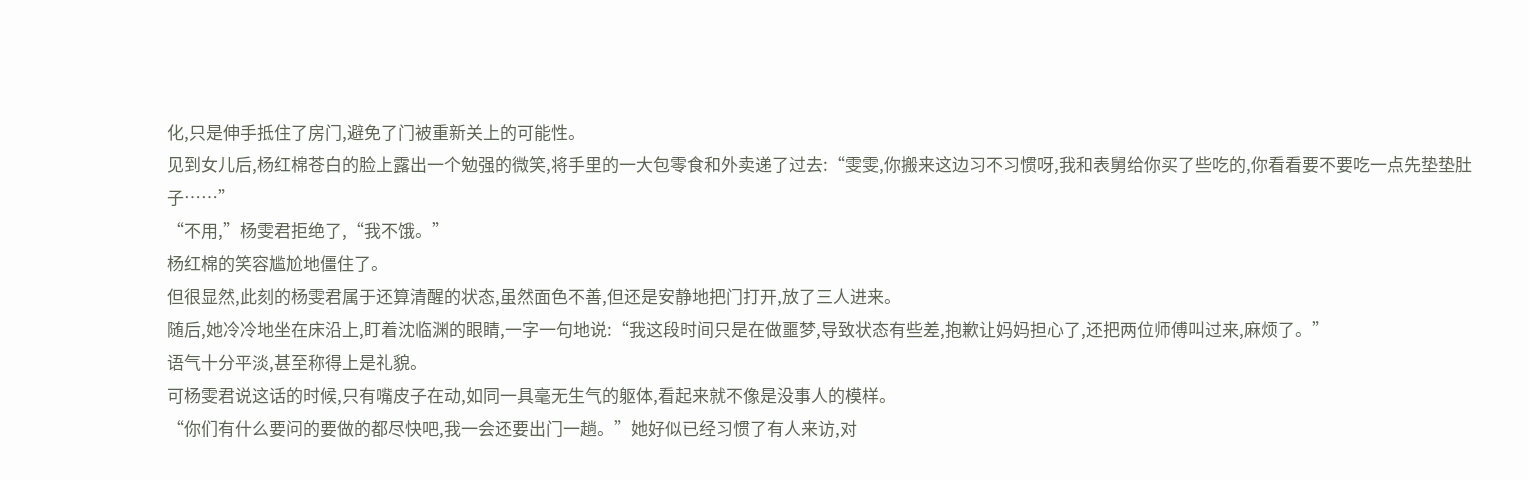化,只是伸手抵住了房门,避免了门被重新关上的可能性。
见到女儿后,杨红棉苍白的脸上露出一个勉强的微笑,将手里的一大包零食和外卖递了过去:“雯雯,你搬来这边习不习惯呀,我和表舅给你买了些吃的,你看看要不要吃一点先垫垫肚子……”
“不用,”杨雯君拒绝了,“我不饿。”
杨红棉的笑容尴尬地僵住了。
但很显然,此刻的杨雯君属于还算清醒的状态,虽然面色不善,但还是安静地把门打开,放了三人进来。
随后,她冷冷地坐在床沿上,盯着沈临渊的眼睛,一字一句地说:“我这段时间只是在做噩梦,导致状态有些差,抱歉让妈妈担心了,还把两位师傅叫过来,麻烦了。”
语气十分平淡,甚至称得上是礼貌。
可杨雯君说这话的时候,只有嘴皮子在动,如同一具毫无生气的躯体,看起来就不像是没事人的模样。
“你们有什么要问的要做的都尽快吧,我一会还要出门一趟。”她好似已经习惯了有人来访,对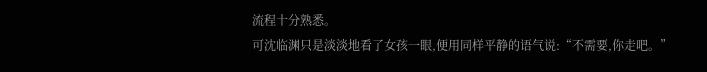流程十分熟悉。
可沈临渊只是淡淡地看了女孩一眼,便用同样平静的语气说:“不需要,你走吧。”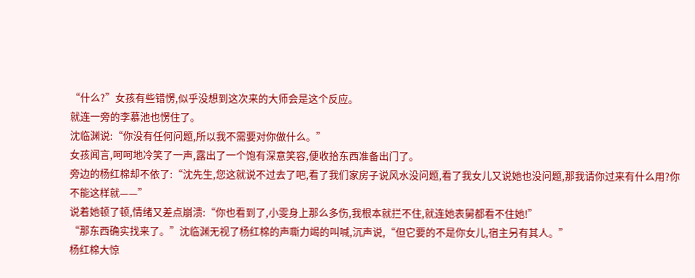“什么?”女孩有些错愣,似乎没想到这次来的大师会是这个反应。
就连一旁的李慕池也愣住了。
沈临渊说:“你没有任何问题,所以我不需要对你做什么。”
女孩闻言,呵呵地冷笑了一声,露出了一个饱有深意笑容,便收拾东西准备出门了。
旁边的杨红棉却不依了:“沈先生,您这就说不过去了吧,看了我们家房子说风水没问题,看了我女儿又说她也没问题,那我请你过来有什么用?你不能这样就——”
说着她顿了顿,情绪又差点崩溃:“你也看到了,小雯身上那么多伤,我根本就拦不住,就连她表舅都看不住她!”
“那东西确实找来了。”沈临渊无视了杨红棉的声嘶力竭的叫喊,沉声说,“但它要的不是你女儿,宿主另有其人。”
杨红棉大惊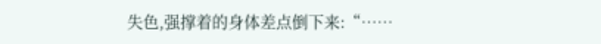失色,强撑着的身体差点倒下来:“……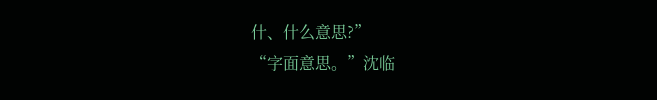什、什么意思?”
“字面意思。”沈临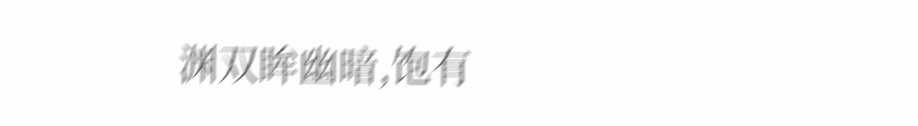渊双眸幽暗,饱有